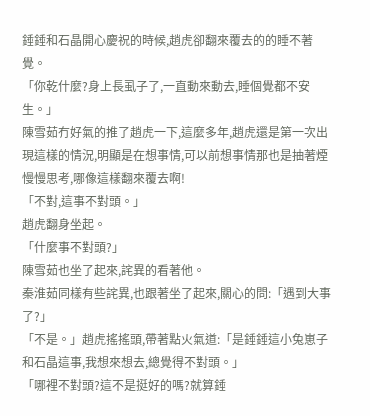錘錘和石晶開心慶祝的時候,趙虎卻翻來覆去的的睡不著覺。
「你乾什麼?身上長虱子了,一直動來動去,睡個覺都不安生。」
陳雪茹冇好氣的推了趙虎一下,這麼多年,趙虎還是第一次出現這樣的情況,明顯是在想事情,可以前想事情那也是抽著煙慢慢思考,哪像這樣翻來覆去啊!
「不對,這事不對頭。」
趙虎翻身坐起。
「什麼事不對頭?」
陳雪茹也坐了起來,詫異的看著他。
秦淮茹同樣有些詫異,也跟著坐了起來,關心的問:「遇到大事了?」
「不是。」趙虎搖搖頭,帶著點火氣道:「是錘錘這小兔崽子和石晶這事,我想來想去,總覺得不對頭。」
「哪裡不對頭?這不是挺好的嗎?就算錘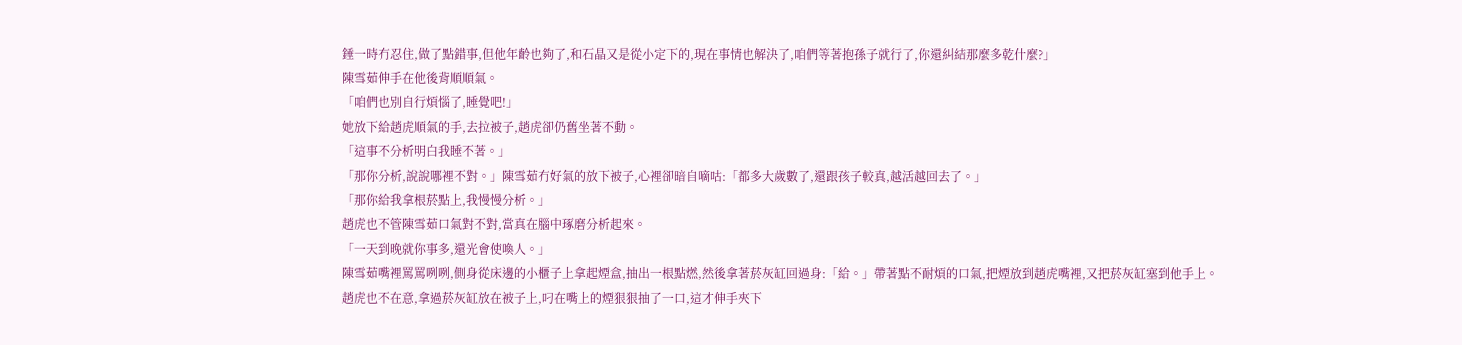錘一時冇忍住,做了點錯事,但他年齡也夠了,和石晶又是從小定下的,現在事情也解決了,咱們等著抱孫子就行了,你還糾結那麼多乾什麼?」
陳雪茹伸手在他後背順順氣。
「咱們也別自行煩惱了,睡覺吧!」
她放下給趙虎順氣的手,去拉被子,趙虎卻仍舊坐著不動。
「這事不分析明白我睡不著。」
「那你分析,說說哪裡不對。」陳雪茹冇好氣的放下被子,心裡卻暗自嘀咕:「都多大歲數了,還跟孩子較真,越活越回去了。」
「那你給我拿根菸點上,我慢慢分析。」
趙虎也不管陳雪茹口氣對不對,當真在腦中琢磨分析起來。
「一天到晚就你事多,還光會使喚人。」
陳雪茹嘴裡罵罵咧咧,側身從床邊的小櫃子上拿起煙盒,抽出一根點燃,然後拿著菸灰缸回過身:「給。」帶著點不耐煩的口氣,把煙放到趙虎嘴裡,又把菸灰缸塞到他手上。
趙虎也不在意,拿過菸灰缸放在被子上,叼在嘴上的煙狠狠抽了一口,這才伸手夾下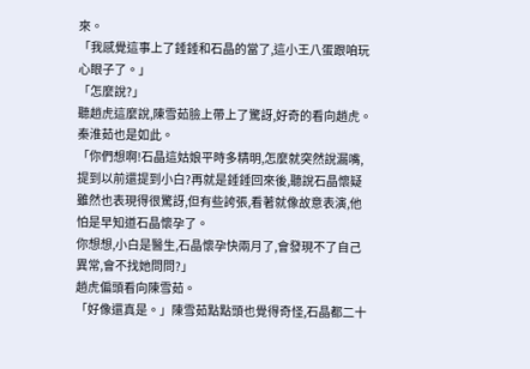來。
「我感覺這事上了錘錘和石晶的當了,這小王八蛋跟咱玩心眼子了。」
「怎麼說?」
聽趙虎這麼說,陳雪茹臉上帶上了驚訝,好奇的看向趙虎。
秦淮茹也是如此。
「你們想啊!石晶這姑娘平時多精明,怎麼就突然說漏嘴,提到以前還提到小白?再就是錘錘回來後,聽說石晶懷疑雖然也表現得很驚訝,但有些誇張,看著就像故意表演,他怕是早知道石晶懷孕了。
你想想,小白是醫生,石晶懷孕快兩月了,會發現不了自己異常,會不找她問問?」
趙虎偏頭看向陳雪茹。
「好像還真是。」陳雪茹點點頭也覺得奇怪,石晶都二十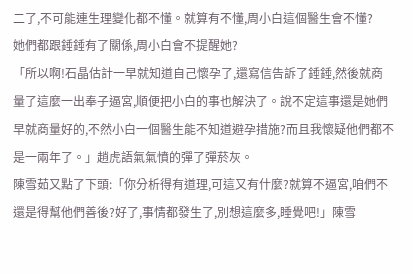二了,不可能連生理變化都不懂。就算有不懂,周小白這個醫生會不懂?
她們都跟錘錘有了關係,周小白會不提醒她?
「所以啊!石晶估計一早就知道自己懷孕了,還寫信告訴了錘錘,然後就商量了這麼一出奉子逼宮,順便把小白的事也解決了。說不定這事還是她們早就商量好的,不然小白一個醫生能不知道避孕措施?而且我懷疑他們都不是一兩年了。」趙虎語氣氣憤的彈了彈菸灰。
陳雪茹又點了下頭:「你分析得有道理,可這又有什麼?就算不逼宮,咱們不還是得幫他們善後?好了,事情都發生了,別想這麼多,睡覺吧!」陳雪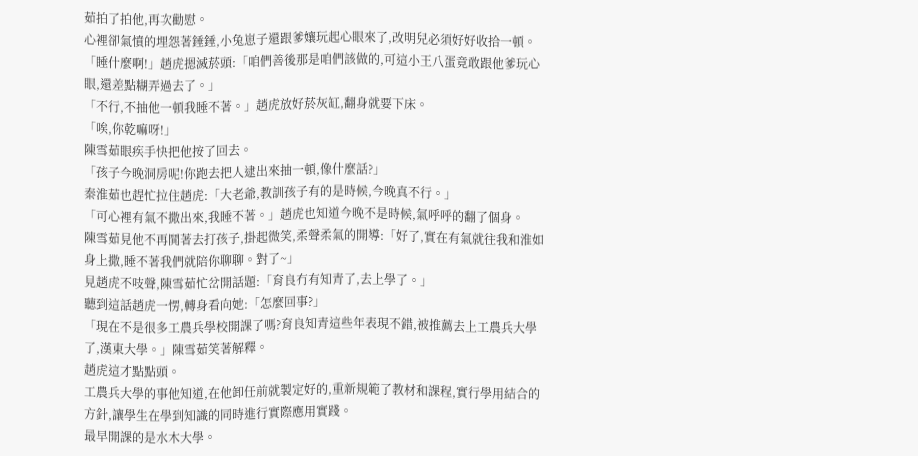茹拍了拍他,再次勸慰。
心裡卻氣憤的埋怨著錘錘,小兔崽子還跟爹孃玩起心眼來了,改明兒必須好好收拾一頓。
「睡什麼啊!」趙虎摁滅菸頭:「咱們善後那是咱們該做的,可這小王八蛋竟敢跟他爹玩心眼,還差點糊弄過去了。」
「不行,不抽他一頓我睡不著。」趙虎放好菸灰缸,翻身就要下床。
「唉,你乾嘛呀!」
陳雪茹眼疾手快把他按了回去。
「孩子今晚洞房呢!你跑去把人逮出來抽一頓,像什麼話?」
秦淮茹也趕忙拉住趙虎:「大老爺,教訓孩子有的是時候,今晚真不行。」
「可心裡有氣不撒出來,我睡不著。」趙虎也知道今晚不是時候,氣呼呼的翻了個身。
陳雪茹見他不再鬨著去打孩子,掛起微笑,柔聲柔氣的開導:「好了,實在有氣就往我和淮如身上撒,睡不著我們就陪你聊聊。對了~」
見趙虎不吱聲,陳雪茹忙岔開話題:「育良冇有知青了,去上學了。」
聽到這話趙虎一愣,轉身看向她:「怎麼回事?」
「現在不是很多工農兵學校開課了嗎?育良知青這些年表現不錯,被推薦去上工農兵大學了,漢東大學。」陳雪茹笑著解釋。
趙虎這才點點頭。
工農兵大學的事他知道,在他卸任前就製定好的,重新規範了教材和課程,實行學用結合的方針,讓學生在學到知識的同時進行實際應用實踐。
最早開課的是水木大學。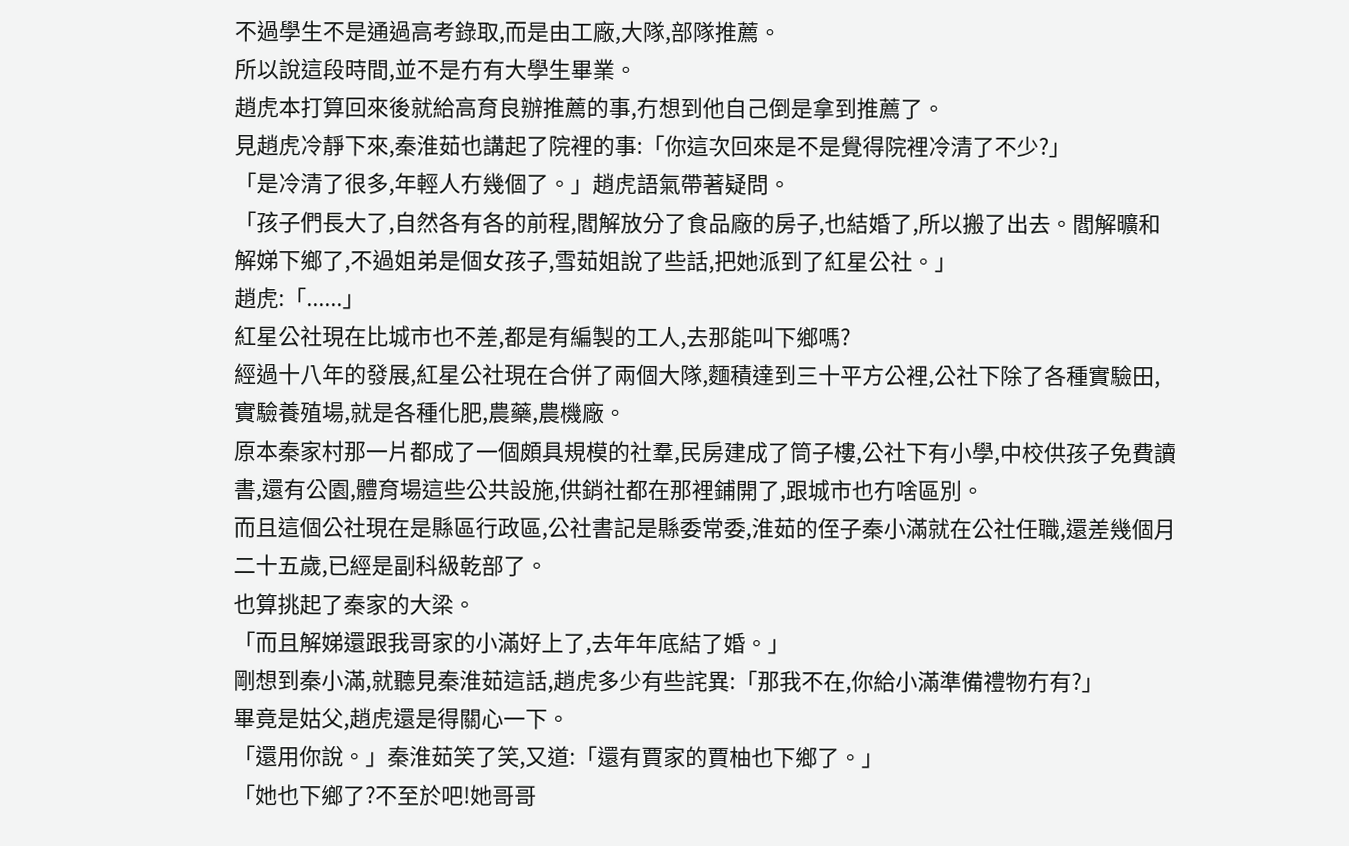不過學生不是通過高考錄取,而是由工廠,大隊,部隊推薦。
所以說這段時間,並不是冇有大學生畢業。
趙虎本打算回來後就給高育良辦推薦的事,冇想到他自己倒是拿到推薦了。
見趙虎冷靜下來,秦淮茹也講起了院裡的事:「你這次回來是不是覺得院裡冷清了不少?」
「是冷清了很多,年輕人冇幾個了。」趙虎語氣帶著疑問。
「孩子們長大了,自然各有各的前程,閻解放分了食品廠的房子,也結婚了,所以搬了出去。閻解曠和解娣下鄉了,不過姐弟是個女孩子,雪茹姐說了些話,把她派到了紅星公社。」
趙虎:「......」
紅星公社現在比城市也不差,都是有編製的工人,去那能叫下鄉嗎?
經過十八年的發展,紅星公社現在合併了兩個大隊,麵積達到三十平方公裡,公社下除了各種實驗田,實驗養殖場,就是各種化肥,農藥,農機廠。
原本秦家村那一片都成了一個頗具規模的社羣,民房建成了筒子樓,公社下有小學,中校供孩子免費讀書,還有公園,體育場這些公共設施,供銷社都在那裡鋪開了,跟城市也冇啥區別。
而且這個公社現在是縣區行政區,公社書記是縣委常委,淮茹的侄子秦小滿就在公社任職,還差幾個月二十五歲,已經是副科級乾部了。
也算挑起了秦家的大梁。
「而且解娣還跟我哥家的小滿好上了,去年年底結了婚。」
剛想到秦小滿,就聽見秦淮茹這話,趙虎多少有些詫異:「那我不在,你給小滿準備禮物冇有?」
畢竟是姑父,趙虎還是得關心一下。
「還用你說。」秦淮茹笑了笑,又道:「還有賈家的賈柚也下鄉了。」
「她也下鄉了?不至於吧!她哥哥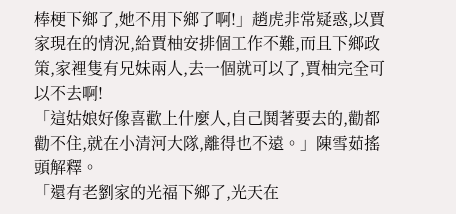棒梗下鄉了,她不用下鄉了啊!」趙虎非常疑惑,以賈家現在的情況,給賈柚安排個工作不難,而且下鄉政策,家裡隻有兄妹兩人,去一個就可以了,賈柚完全可以不去啊!
「這姑娘好像喜歡上什麼人,自己鬨著要去的,勸都勸不住,就在小清河大隊,離得也不遠。」陳雪茹搖頭解釋。
「還有老劉家的光福下鄉了,光天在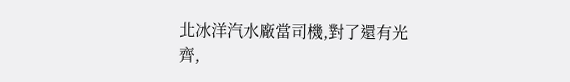北冰洋汽水廠當司機,對了還有光齊,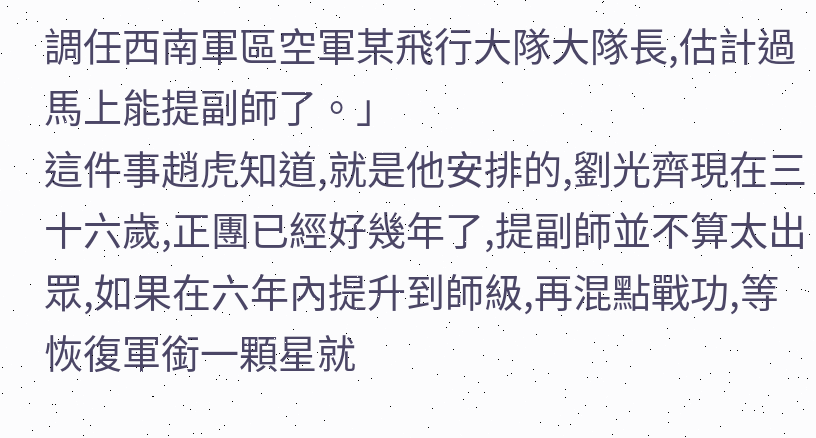調任西南軍區空軍某飛行大隊大隊長,估計過馬上能提副師了。」
這件事趙虎知道,就是他安排的,劉光齊現在三十六歲,正團已經好幾年了,提副師並不算太出眾,如果在六年內提升到師級,再混點戰功,等恢復軍銜一顆星就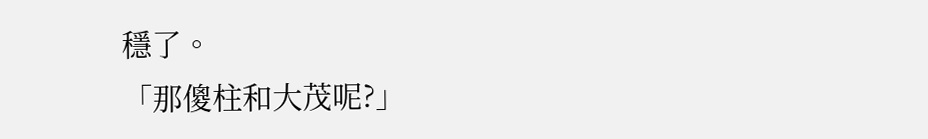穩了。
「那傻柱和大茂呢?」